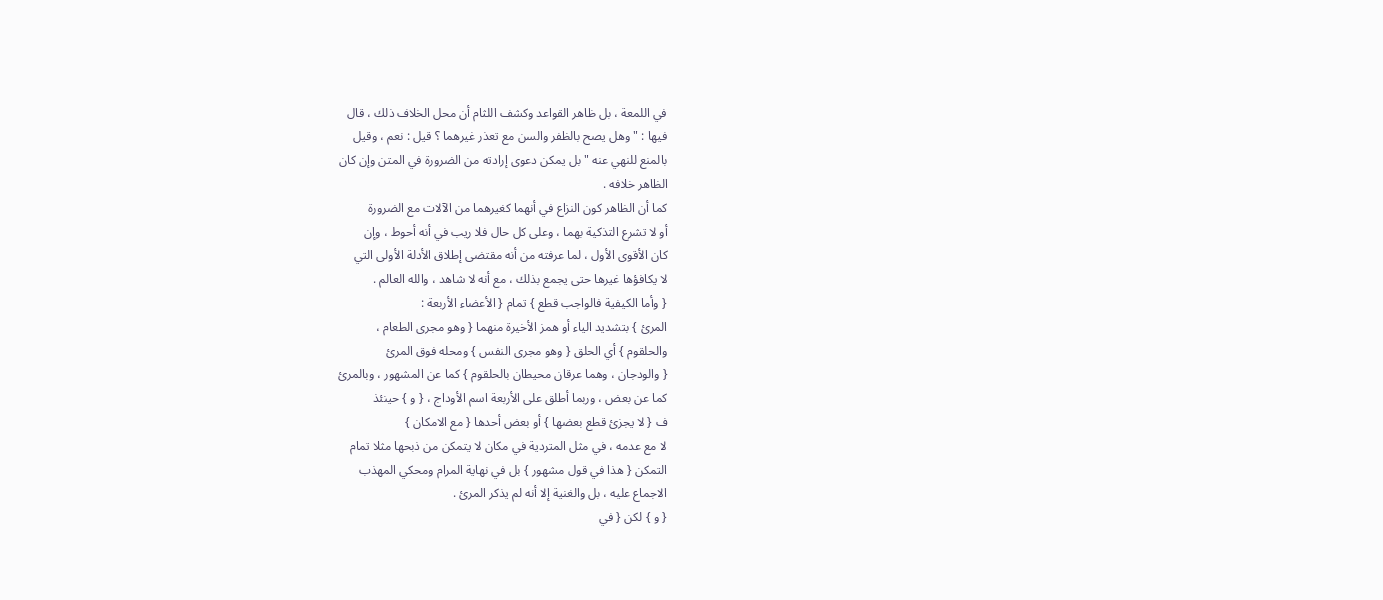في اللمعة ، بل ظاهر القواعد وكشف اللثام أن محل الخلاف ذلك ، قال
فيها : " وهل يصح بالظفر والسن مع تعذر غيرهما ؟ قيل : نعم ، وقيل
بالمنع للنهي عنه " بل يمكن دعوى إرادته من الضرورة في المتن وإن كان
الظاهر خلافه .
كما أن الظاهر كون النزاع في أنهما كغيرهما من الآلات مع الضرورة
أو لا تشرع التذكية بهما ، وعلى كل حال فلا ريب في أنه أحوط ، وإن
كان الأقوى الأول ، لما عرفته من أنه مقتضى إطلاق الأدلة الأولى التي
لا يكافؤها غيرها حتى يجمع بذلك ، مع أنه لا شاهد ، والله العالم .
{ وأما الكيفية فالواجب قطع } تمام { الأعضاء الأربعة :
المرئ } بتشديد الياء أو همز الأخيرة منهما { وهو مجرى الطعام ،
والحلقوم } أي الحلق { وهو مجرى النفس } ومحله فوق المرئ
{ والودجان ، وهما عرقان محيطان بالحلقوم } كما عن المشهور ، وبالمرئ
كما عن بعض ، وربما أطلق على الأربعة اسم الأوداج ، { و } حينئذ
ف { لا يجزئ قطع بعضها } أو بعض أحدها { مع الامكان }
لا مع عدمه ، في مثل المتردية في مكان لا يتمكن من ذبحها مثلا تمام
التمكن { هذا في قول مشهور } بل في نهاية المرام ومحكي المهذب
الاجماع عليه ، بل والغنية إلا أنه لم يذكر المرئ .
{ و } لكن { في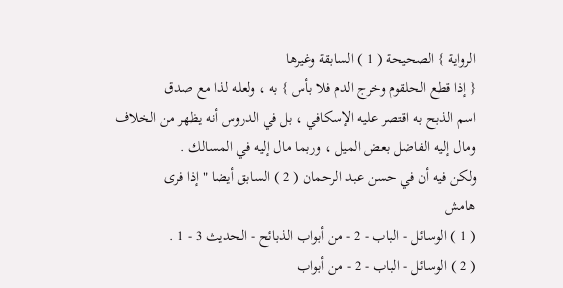الرواية } الصحيحة ( 1 ) السابقة وغيرها
{ إذا قطع الحلقوم وخرج الدم فلا بأس } به ، ولعله لذا مع صدق
اسم الذبح به اقتصر عليه الإسكافي ، بل في الدروس أنه يظهر من الخلاف
ومال إليه الفاضل بعض الميل ، وربما مال إليه في المسالك .
ولكن فيه أن في حسن عبد الرحمان ( 2 ) السابق أيضا " إذا فرى
هامش
( 1 ) الوسائل - الباب - 2 - من أبواب الذبائح - الحديث 3 - 1 .
( 2 ) الوسائل - الباب - 2 - من أبواب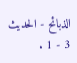الذبائح - الحديث 3 - 1 .